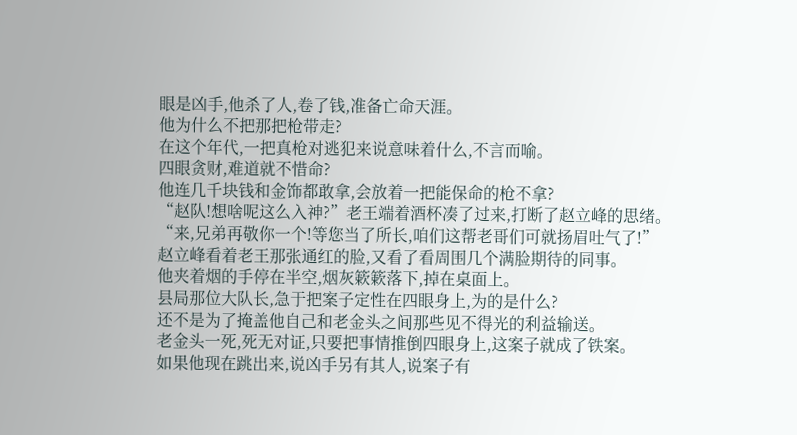眼是凶手,他杀了人,卷了钱,准备亡命天涯。
他为什么不把那把枪带走?
在这个年代,一把真枪对逃犯来说意味着什么,不言而喻。
四眼贪财,难道就不惜命?
他连几千块钱和金饰都敢拿,会放着一把能保命的枪不拿?
“赵队!想啥呢这么入神?”老王端着酒杯凑了过来,打断了赵立峰的思绪。
“来,兄弟再敬你一个!等您当了所长,咱们这帮老哥们可就扬眉吐气了!”
赵立峰看着老王那张通红的脸,又看了看周围几个满脸期待的同事。
他夹着烟的手停在半空,烟灰簌簌落下,掉在桌面上。
县局那位大队长,急于把案子定性在四眼身上,为的是什么?
还不是为了掩盖他自己和老金头之间那些见不得光的利益输送。
老金头一死,死无对证,只要把事情推倒四眼身上,这案子就成了铁案。
如果他现在跳出来,说凶手另有其人,说案子有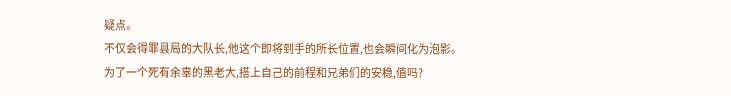疑点。
不仅会得罪县局的大队长,他这个即将到手的所长位置,也会瞬间化为泡影。
为了一个死有余辜的黑老大,搭上自己的前程和兄弟们的安稳,值吗?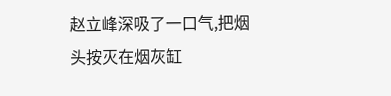赵立峰深吸了一口气,把烟头按灭在烟灰缸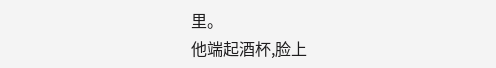里。
他端起酒杯,脸上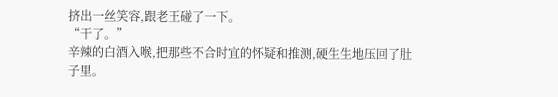挤出一丝笑容,跟老王碰了一下。
“干了。”
辛辣的白酒入喉,把那些不合时宜的怀疑和推测,硬生生地压回了肚子里。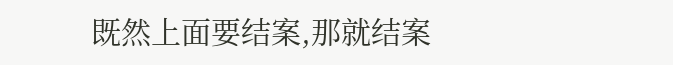既然上面要结案,那就结案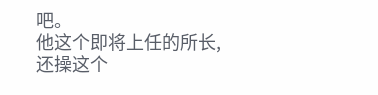吧。
他这个即将上任的所长,还操这个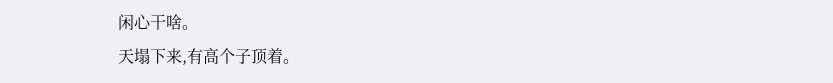闲心干啥。
天塌下来,有高个子顶着。